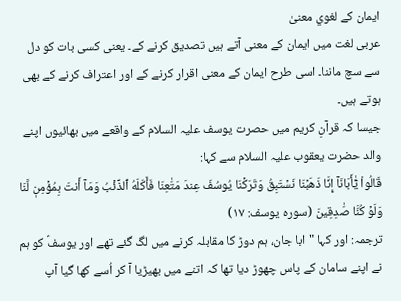ایمان کے لغوي معنیٰ
عربی لغت میں ایمان کے معنی آتے ہیں تصدیق کرنے کے۔ یعنی کسی بات کو دل سے سچ ماننا۔ اسی طرح ایمان کے معنی اقرار کرنے کے اور اعتراف کرنے کے بھی ہوتے ہیں۔
جیسا کہ قرآنِ کریم میں حصرت یوسف علیہ السلام کے واقعے میں بھائیوں اپنے والد حضرت یعقوب علیہ السلام سے کہا:
قَالُواْ يَٰٓأَبَانَآ إِنَّا ذَهَبۡنَا نَسۡتَبِقُ وَتَرَكۡنَا يُوسُفَ عِندَ مَتَٰعِنَا فَأَكَلَهُ ٱلذِّئۡبُ وَمَآ أَنتَ بِمُؤۡمِنٖ لَّنَا وَلَوۡ كُنَّا صَٰدِقِينَ (سورہ یوسف: ۱۷)
ترجمہ: اور کہا "ابا جان، ہم دوڑ کا مقابلہ کرنے میں لگ گئے تھے اور یوسفؑ کو ہم نے اپنے سامان کے پاس چھوڑ دیا تھا کہ اتنے میں بھیڑیا آ کر اُسے کھا گیا آپ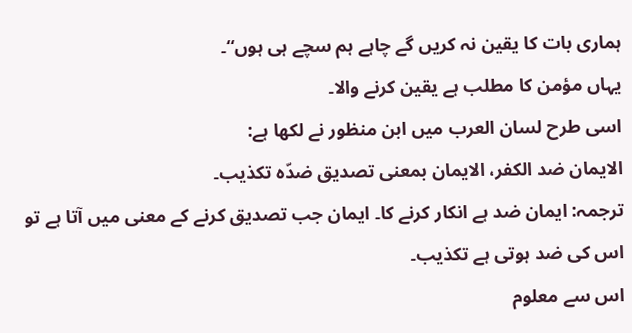ہماری بات کا یقین نہ کریں گے چاہے ہم سچے ہی ہوں“۔
یہاں مؤمن کا مطلب ہے یقین کرنے والا۔
اسی طرح لسان العرب میں ابن منظور نے لکھا ہے:
الایمان ضد الکفر، الایمان بمعنی تصدیق ضدّہ تکذیب۔
ترجمہ: ایمان ضد ہے انکار کرنے کا۔ ایمان جب تصدیق کرنے کے معنی میں آتا ہے تو اس کی ضد ہوتی ہے تکذیب۔
اس سے معلوم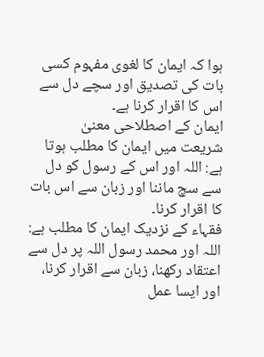ہوا کہ ایمان کا لغوی مفہوم کسی بات کی تصدیق اور سچے دل سے اس کا اقرار کرنا ہے۔
ایمان کے اصطلاحی معنیٰ
شریعت میں ایمان کا مطلب ہوتا ہے: اللہ اور اس کے رسول کو دل سے سچ ماننا اور زبان سے اس بات کا اقرار کرنا۔
فقہاء کے نزدیک ایمان کا مطلب ہے: اللہ اور محمد رسول اللہ پر دل سے اعتقاد رکھنا، زبان سے اقرار کرنا، اور ایسا عمل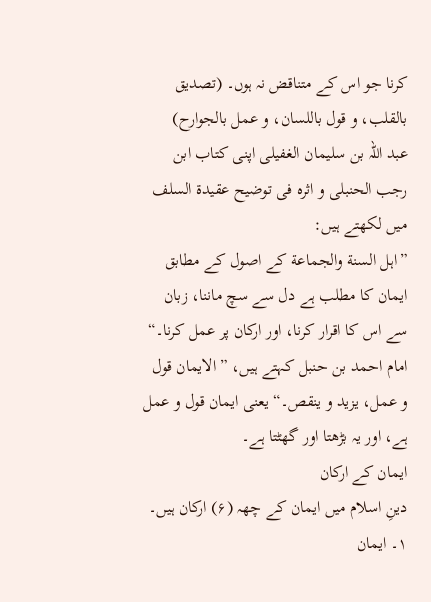کرنا جو اس کے متناقض نہ ہوں۔ (تصدیق بالقلب، و قول باللسان، و عمل بالجوارح)
عبد اللہ بن سلیمان الغفیلی اپنی کتاب ابن رجب الحنبلی و اثرہ فی توضیح عقیدة السلف میں لکھتے ہیں:
”اہل السنة والجماعة کے اصول کے مطابق ایمان کا مطلب ہے دل سے سچ ماننا، زبان سے اس کا اقرار کرنا، اور ارکان پر عمل کرنا۔“
امام احمد بن حنبل کہتے ہیں، ”الایمان قول و عمل، یزید و ینقص۔“ یعنی ایمان قول و عمل ہے، اور یہ بڑھتا اور گھٹتا ہے۔
ایمان کے ارکان
دینِ اسلام میں ایمان کے چھہ (۶) ارکان ہیں۔
۱۔ ایمان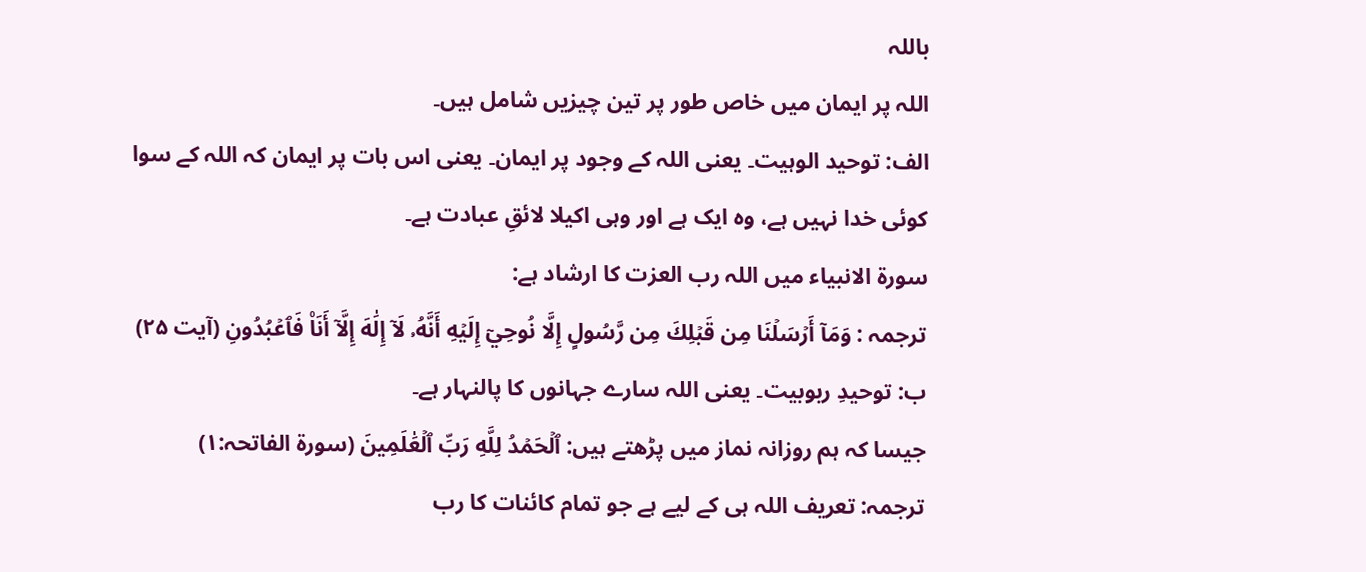باللہ
اللہ پر ایمان میں خاص طور پر تین چیزیں شامل ہیں۔
الف: توحید الوہیت۔ یعنی اللہ کے وجود پر ایمان۔ یعنی اس بات پر ایمان کہ اللہ کے سوا کوئی خدا نہیں ہے، وہ ایک ہے اور وہی اکیلا لائقِ عبادت ہے۔
سورة الانبیاء میں اللہ رب العزت کا ارشاد ہے:
ترجمہ : وَمَآ أَرۡسَلۡنَا مِن قَبۡلِكَ مِن رَّسُولٍ إِلَّا نُوحِيٓ إِلَيۡهِ أَنَّهُۥ لَآ إِلَٰهَ إِلَّآ أَنَا۠ فَٱعۡبُدُونِ (آیت ۲۵)
ب: توحیدِ ربوبیت۔ یعنی اللہ سارے جہانوں کا پالنہار ہے۔
جیسا کہ ہم روزانہ نماز میں پڑھتے ہیں: ٱلۡحَمۡدُ لِلَّهِ رَبِّ ٱلۡعَٰلَمِينَ (سورة الفاتحہ:۱)
ترجمہ: تعریف اللہ ہی کے لیے ہے جو تمام کائنات کا رب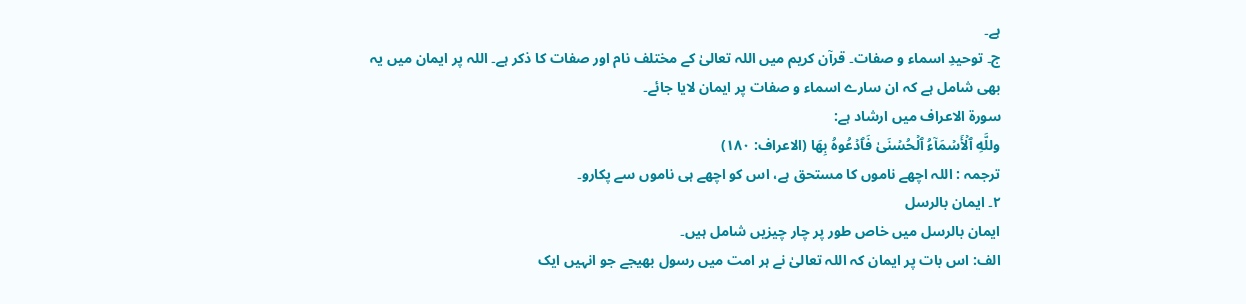ہے۔
ج۔ توحیدِ اسماء و صفات۔ قرآن کریم میں اللہ تعالیٰ کے مختلف نام اور صفات کا ذکر ہے۔ اللہ پر ایمان میں یہ بھی شامل ہے کہ ان سارے اسماء و صفات پر ایمان لایا جائے۔
سورة الاعراف میں ارشاد ہے:
وللَّهِ ٱلۡأَسۡمَآءُ ٱلۡحُسۡنَىٰ فَٱدۡعُوهُ بِهَا (الاعراف: ۱۸۰)
ترجمہ : اللہ اچھے ناموں کا مستحق ہے، اس کو اچھے ہی ناموں سے پکارو۔
۲۔ ایمان بالرسل
ایمان بالرسل میں خاص طور پر چار چیزیں شامل ہیں۔
الف: اس بات پر ایمان کہ اللہ تعالیٰ نے ہر امت میں رسول بھیجے جو انہیں ایک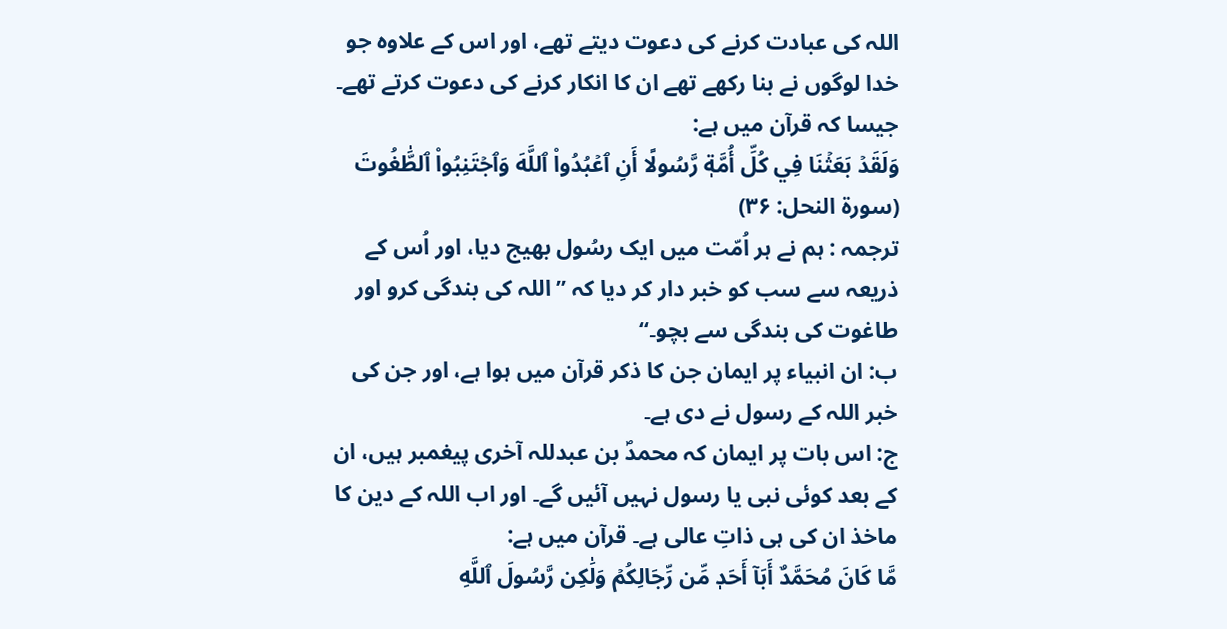اللہ کی عبادت کرنے کی دعوت دیتے تھے، اور اس کے علاوہ جو خدا لوگوں نے بنا رکھے تھے ان کا انکار کرنے کی دعوت کرتے تھے۔ جیسا کہ قرآن میں ہے:
وَلَقَدۡ بَعَثۡنَا فِي كُلِّ أُمَّةٖ رَّسُولًا أَنِ ٱعۡبُدُواْ ٱللَّهَ وَٱجۡتَنِبُواْ ٱلطَّٰغُوتَ (سورة النحل: ۳۶)
ترجمہ : ہم نے ہر اُمّت میں ایک رسُول بھیج دیا، اور اُس کے ذریعہ سے سب کو خبر دار کر دیا کہ ”اللہ کی بندگی کرو اور طاغوت کی بندگی سے بچو۔“
ب: ان انبیاء پر ایمان جن کا ذکر قرآن میں ہوا ہے، اور جن کی خبر اللہ کے رسول نے دی ہے۔
ج: اس بات پر ایمان کہ محمدؐ بن عبدللہ آخری پیغمبر ہیں، ان کے بعد کوئی نبی یا رسول نہیں آئیں گے۔ اور اب اللہ کے دین کا ماخذ ان کی ہی ذاتِ عالی ہے۔ قرآن میں ہے:
مَّا كَانَ مُحَمَّدٌ أَبَآ أَحَدٖ مِّن رِّجَالِكُمۡ وَلَٰكِن رَّسُولَ ٱللَّهِ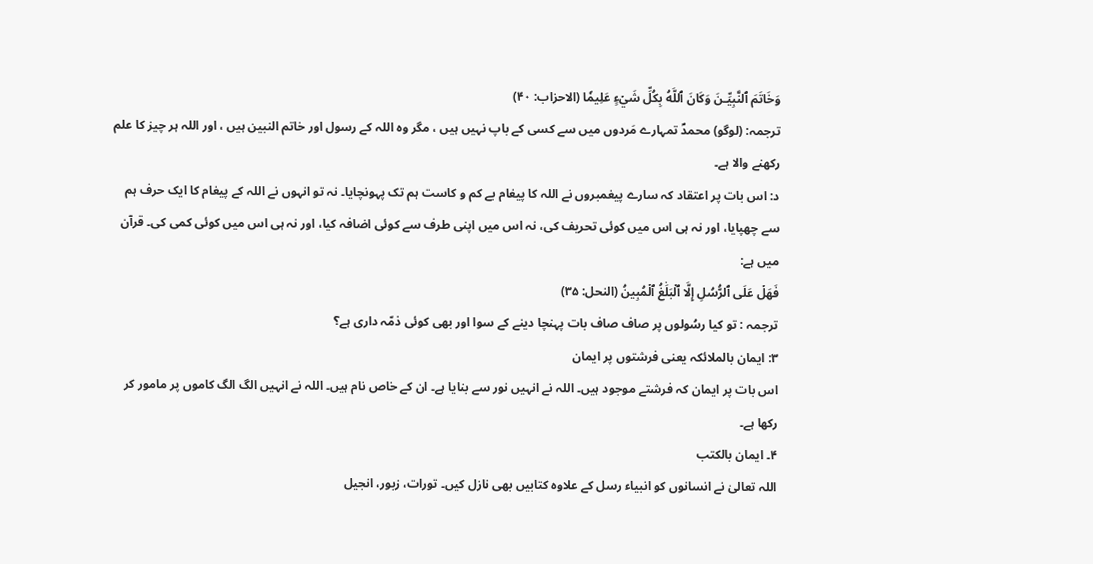وَخَاتَمَ ٱلنَّبِيِّـنَ وَكَانَ ٱللَّهُ بِكُلِّ شَيۡءٍ عَلِيمٗا (الاحزاب: ۴۰)
ترجمہ: (لوگو) محمدؐ تمہارے مَردوں میں سے کسی کے باپ نہیں ہیں ، مگر وہ اللہ کے رسول اور خاتم النبین ہیں ، اور اللہ ہر چیز کا علم رکھنے والا ہے۔
د: اس بات پر اعتقاد کہ سارے پیغمبروں نے اللہ کا پیغام بے کم و کاست ہم تک پہونچایا۔ نہ تو انہوں نے اللہ کے پیغام کا ایک حرف ہم سے چھپایا، اور نہ ہی اس میں کوئی تحریف کی، نہ اس میں اپنی طرف سے کوئی اضافہ کیا، اور نہ ہی اس میں کوئی کمی کی۔ قرآن میں ہے:
فَهَلۡ عَلَى ٱلرُّسُلِ إِلَّا ٱلۡبَلَٰغُ ٱلۡمُبِينُ (النحل: ۳۵)
ترجمہ : تو کیا رسُولوں پر صاف صاف بات پہنچا دینے کے سوا اور بھی کوئی ذمّہ داری ہے؟
۳: ایمان بالملائکہ یعنی فرشتوں پر ایمان
اس بات پر ایمان کہ فرشتے موجود ہیں۔ اللہ نے انہیں نور سے بنایا ہے۔ ان کے خاص نام ہیں۔ اللہ نے انہیں الگ الگ کاموں پر مامور کر رکھا ہے۔
۴۔ ایمان بالكتب
اللہ تعالیٰ نے انسانوں کو انبیاء رسل کے علاوہ کتابیں بھی نازل کیں۔ تورات، زبور، انجیل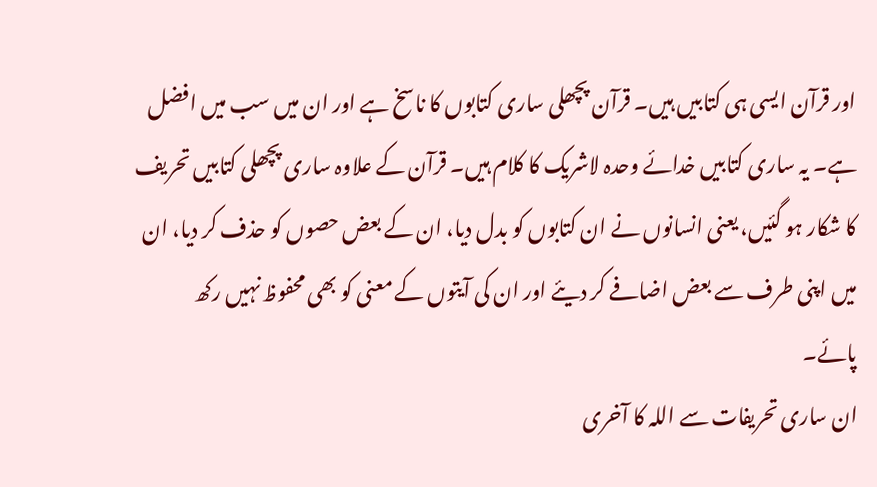اور قرآن ایسی ہی کتابیں ہیں۔ قرآن پچھلی ساری کتابوں کا ناسخ ہے اور ان میں سب میں افضل ہے۔ یہ ساری کتابیں خدائے وحدہ لاشریک کا کلام ہیں۔ قرآن کے علاوہ ساری پچھلی کتابیں تحریف کا شکار ہو گئیں، یعنی انسانوں نے ان کتابوں کو بدل دیا، ان کے بعض حصوں کو حذف کر دیا، ان میں اپنی طرف سے بعض اضافے کر دیئے اور ان کی آیتوں کے معنی کو بھی محفوظ نہیں رکھ پائے۔
ان ساری تحریفات سے اللہ کا آخری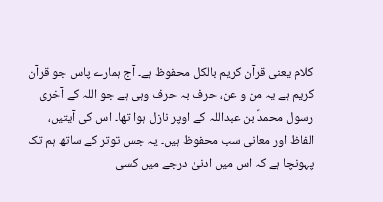کلام یعنی قرآن کریم بالکل محفوظ ہے۔ آج ہمارے پاس جو قرآن کریم ہے یہ من و عن، حرف بہ حرف وہی ہے جو اللہ کے آخری رسول محمدؐ بن عبداللہ کے اوپر نازل ہوا تھا۔ اس کی آیتیں، الفاظ اور معانی سب محفوظ ہیں۔ یہ جس توتر کے ساتھ ہم تک پہونچا ہے کہ اس میں ادنیٰ درجے میں کسی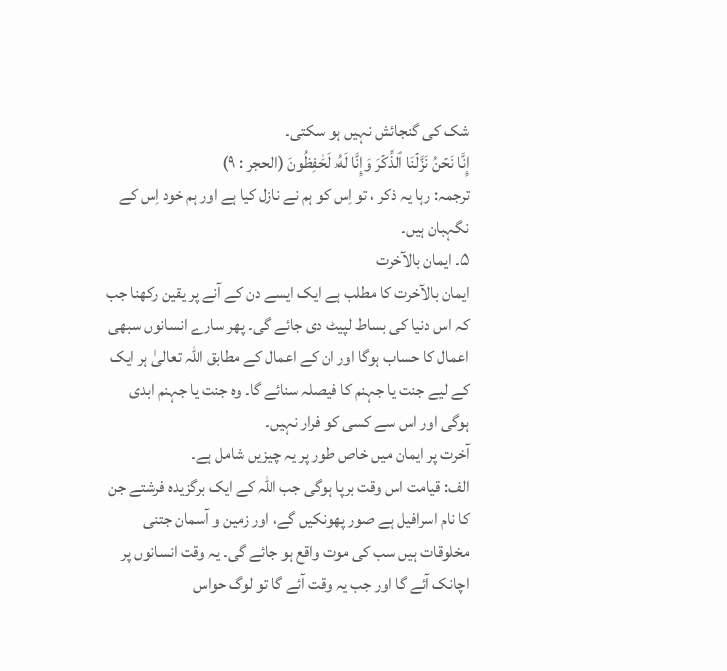شک کی گنجائش نہیں ہو سکتی۔
إِنَّا نَحۡنُ نَزَّلۡنَا ٱلذِّكۡرَ وَإِنَّا لَهُۥ لَحَٰفِظُونَ (الحجر : ۹)
ترجمہ: رہا یہ ذکر ، تو اِس کو ہم نے نازل کیا ہے اور ہم خود اِس کے نگہبان ہیں۔
۵۔ ایمان بالآخرت
ایمان بالآخرت کا مطلب ہے ایک ایسے دن کے آنے پر یقین رکھنا جب کہ اس دنیا کی بساط لپیٹ دی جائے گی۔ پھر سارے انسانوں سبھی اعمال کا حساب ہوگا اور ان کے اعمال کے مطابق اللہ تعالیٰ ہر ایک کے لیے جنت یا جہنم کا فیصلہ سنائے گا۔ وہ جنت یا جہنم ابدی ہوگی اور اس سے کسی کو فرار نہیں۔
آخرت پر ایمان میں خاص طور پر یہ چیزیں شامل ہے۔
الف: قیامت اس وقت برپا ہوگی جب اللہ کے ایک برگزیدہ فرشتے جن کا نام اسرافیل ہے صور پھونکیں گے، اور زمین و آسمان جتنی مخلوقات ہیں سب کی موت واقع ہو جائے گی۔ یہ وقت انسانوں پر اچانک آئے گا اور جب یہ وقت آئے گا تو لوگ حواس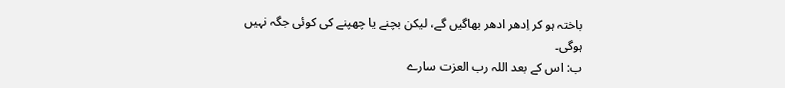باختہ ہو کر اِدھر ادھر بھاگیں گے، لیکن بچنے یا چھپنے کی کوئی جگہ نہیں ہوگی۔
ب: اس کے بعد اللہ رب العزت سارے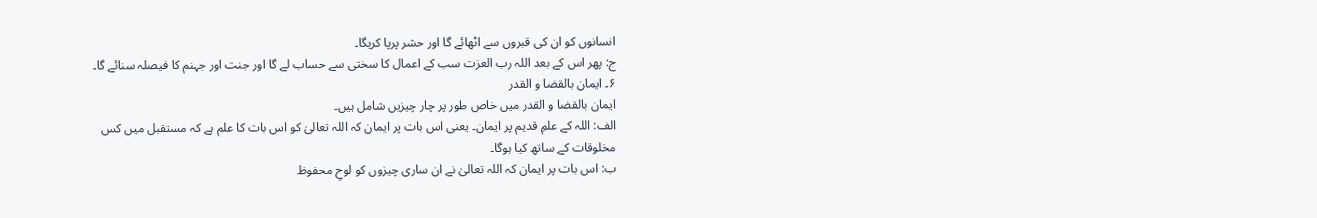انسانوں کو ان کی قبروں سے اٹھائے گا اور حشر پرپا کریگا۔
ج: پھر اس کے بعد اللہ رب العزت سب کے اعمال کا سختی سے حساب لے گا اور جنت اور جہنم کا فیصلہ سنائے گا۔
۶۔ ایمان بالقضا و القدر
ایمان بالقضا و القدر میں خاص طور پر چار چیزیں شامل ہیں۔
الف: اللہ کے علمِ قدیم پر ایمان۔ یعنی اس بات پر ایمان کہ اللہ تعالیٰ کو اس بات کا علم ہے کہ مستقبل میں کس مخلوقات کے ساتھ کیا ہوگا۔
ب: اس بات پر ایمان کہ اللہ تعالیٰ نے ان ساری چیزوں کو لوحِ محفوظ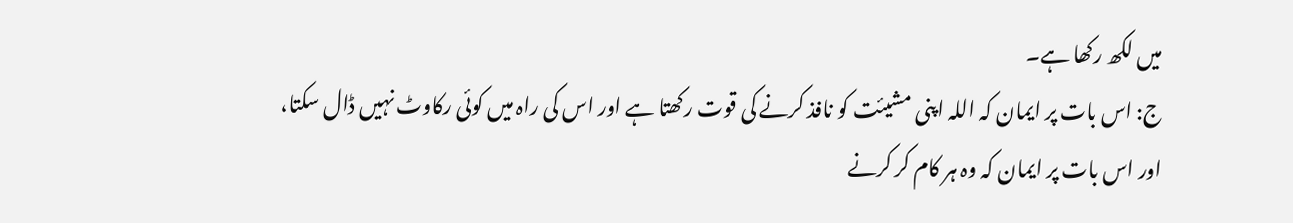میں لکھ رکھا ہے۔
ج: اس بات پر ایمان کہ اللہ اپنی مشیئت کو نافذ کرنے کی قوت رکھتا ہے اور اس کی راہ میں کوئی رکاوٹ نہیں ڈال سکتا، اور اس بات پر ایمان کہ وہ ہر کام کر کرنے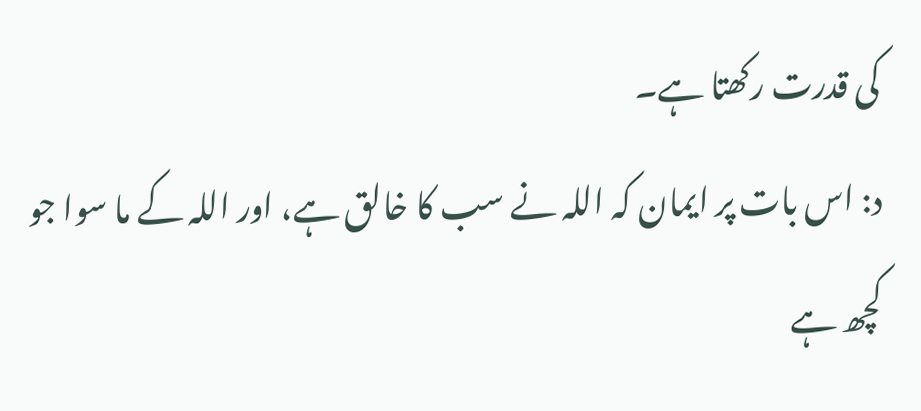کی قدرت رکھتا ہے۔
د: اس بات پر ایمان کہ اللہ نے سب کا خالق ہے، اور اللہ کے ما سوا جو کچھ ہے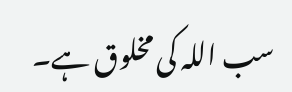سب اللہ کی مخلوق ہے۔